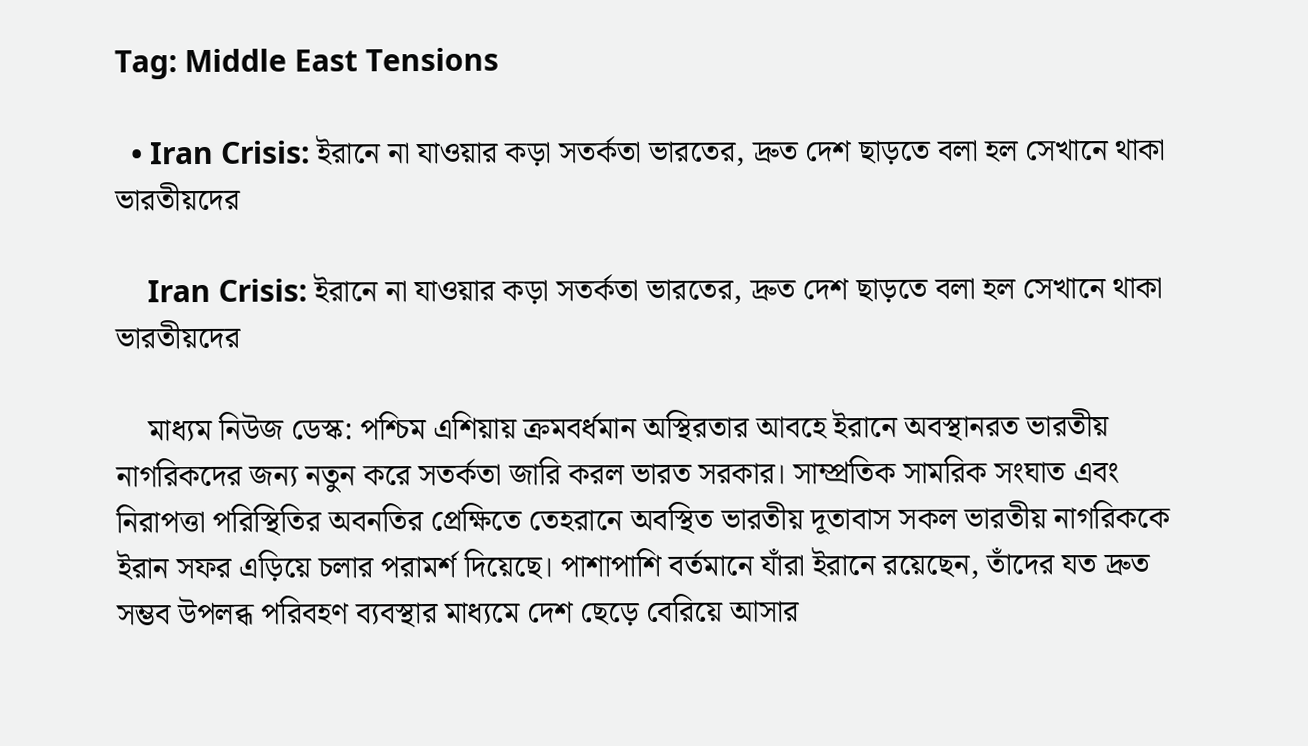Tag: Middle East Tensions

  • Iran Crisis: ইরানে না যাওয়ার কড়া সতর্কতা ভারতের, দ্রুত দেশ ছাড়তে বলা হল সেখানে থাকা ভারতীয়দের

    Iran Crisis: ইরানে না যাওয়ার কড়া সতর্কতা ভারতের, দ্রুত দেশ ছাড়তে বলা হল সেখানে থাকা ভারতীয়দের

    মাধ্যম নিউজ ডেস্ক: পশ্চিম এশিয়ায় ক্রমবর্ধমান অস্থিরতার আবহে ইরানে অবস্থানরত ভারতীয় নাগরিকদের জন্য নতুন করে সতর্কতা জারি করল ভারত সরকার। সাম্প্রতিক সামরিক সংঘাত এবং নিরাপত্তা পরিস্থিতির অবনতির প্রেক্ষিতে তেহরানে অবস্থিত ভারতীয় দূতাবাস সকল ভারতীয় নাগরিককে ইরান সফর এড়িয়ে চলার পরামর্শ দিয়েছে। পাশাপাশি বর্তমানে যাঁরা ইরানে রয়েছেন, তাঁদের যত দ্রুত সম্ভব উপলব্ধ পরিবহণ ব্যবস্থার মাধ্যমে দেশ ছেড়ে বেরিয়ে আসার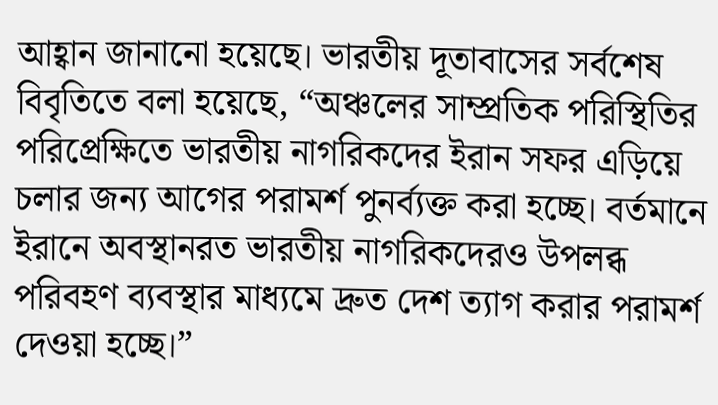আহ্বান জানানো হয়েছে। ভারতীয় দূতাবাসের সর্বশেষ বিবৃতিতে বলা হয়েছে, “অঞ্চলের সাম্প্রতিক পরিস্থিতির পরিপ্রেক্ষিতে ভারতীয় নাগরিকদের ইরান সফর এড়িয়ে চলার জন্য আগের পরামর্শ পুনর্ব্যক্ত করা হচ্ছে। বর্তমানে ইরানে অবস্থানরত ভারতীয় নাগরিকদেরও উপলব্ধ পরিবহণ ব্যবস্থার মাধ্যমে দ্রুত দেশ ত্যাগ করার পরামর্শ দেওয়া হচ্ছে।”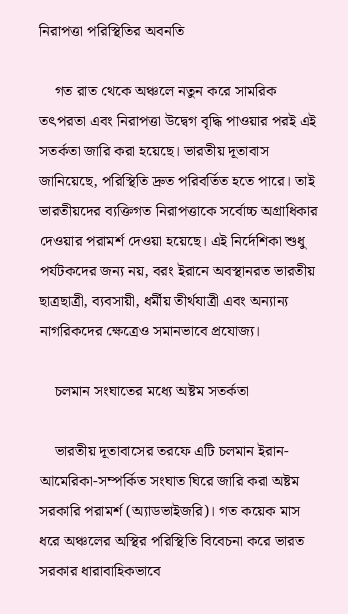নিরাপত্তা পরিস্থিতির অবনতি

    গত রাত থেকে অঞ্চলে নতুন করে সামরিক তৎপরতা এবং নিরাপত্তা উদ্বেগ বৃদ্ধি পাওয়ার পরই এই সতর্কতা জারি করা হয়েছে। ভারতীয় দূতাবাস জানিয়েছে, পরিস্থিতি দ্রুত পরিবর্তিত হতে পারে। তাই ভারতীয়দের ব্যক্তিগত নিরাপত্তাকে সর্বোচ্চ অগ্রাধিকার দেওয়ার পরামর্শ দেওয়া হয়েছে। এই নির্দেশিকা শুধু পর্যটকদের জন্য নয়, বরং ইরানে অবস্থানরত ভারতীয় ছাত্রছাত্রী, ব্যবসায়ী, ধর্মীয় তীর্থযাত্রী এবং অন্যান্য নাগরিকদের ক্ষেত্রেও সমানভাবে প্রযোজ্য।

    চলমান সংঘাতের মধ্যে অষ্টম সতর্কতা

    ভারতীয় দূতাবাসের তরফে এটি চলমান ইরান-আমেরিকা-সম্পর্কিত সংঘাত ঘিরে জারি করা অষ্টম সরকারি পরামর্শ (অ্যাডভাইজরি)। গত কয়েক মাস ধরে অঞ্চলের অস্থির পরিস্থিতি বিবেচনা করে ভারত সরকার ধারাবাহিকভাবে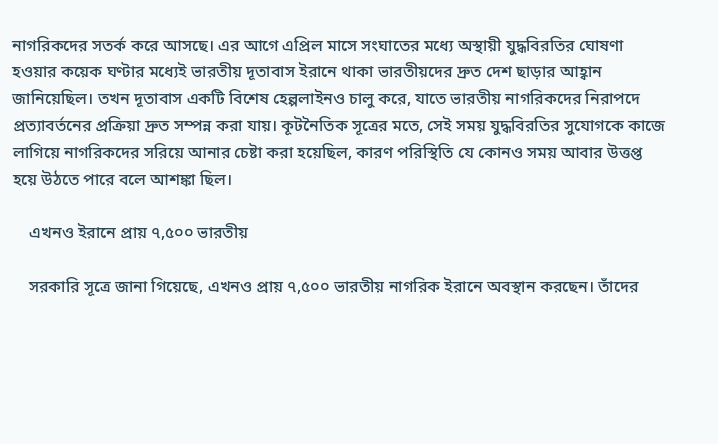নাগরিকদের সতর্ক করে আসছে। এর আগে এপ্রিল মাসে সংঘাতের মধ্যে অস্থায়ী যুদ্ধবিরতির ঘোষণা হওয়ার কয়েক ঘণ্টার মধ্যেই ভারতীয় দূতাবাস ইরানে থাকা ভারতীয়দের দ্রুত দেশ ছাড়ার আহ্বান জানিয়েছিল। তখন দূতাবাস একটি বিশেষ হেল্পলাইনও চালু করে, যাতে ভারতীয় নাগরিকদের নিরাপদে প্রত্যাবর্তনের প্রক্রিয়া দ্রুত সম্পন্ন করা যায়। কূটনৈতিক সূত্রের মতে, সেই সময় যুদ্ধবিরতির সুযোগকে কাজে লাগিয়ে নাগরিকদের সরিয়ে আনার চেষ্টা করা হয়েছিল, কারণ পরিস্থিতি যে কোনও সময় আবার উত্তপ্ত হয়ে উঠতে পারে বলে আশঙ্কা ছিল।

    এখনও ইরানে প্রায় ৭,৫০০ ভারতীয়

    সরকারি সূত্রে জানা গিয়েছে, এখনও প্রায় ৭,৫০০ ভারতীয় নাগরিক ইরানে অবস্থান করছেন। তাঁদের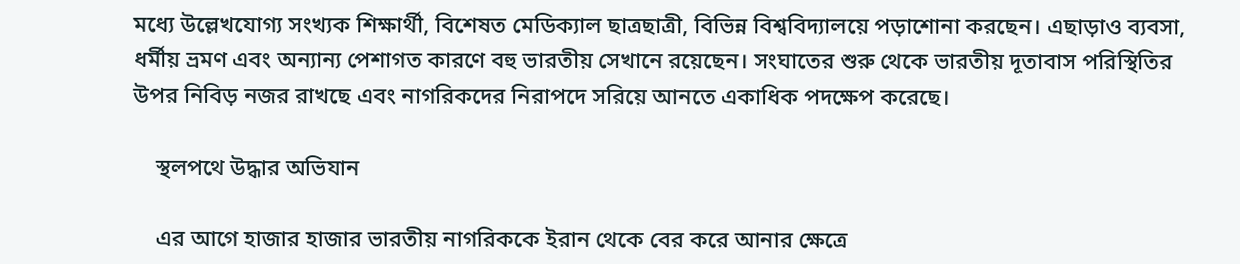মধ্যে উল্লেখযোগ্য সংখ্যক শিক্ষার্থী, বিশেষত মেডিক্যাল ছাত্রছাত্রী, বিভিন্ন বিশ্ববিদ্যালয়ে পড়াশোনা করছেন। এছাড়াও ব্যবসা, ধর্মীয় ভ্রমণ এবং অন্যান্য পেশাগত কারণে বহু ভারতীয় সেখানে রয়েছেন। সংঘাতের শুরু থেকে ভারতীয় দূতাবাস পরিস্থিতির উপর নিবিড় নজর রাখছে এবং নাগরিকদের নিরাপদে সরিয়ে আনতে একাধিক পদক্ষেপ করেছে।

    স্থলপথে উদ্ধার অভিযান

    এর আগে হাজার হাজার ভারতীয় নাগরিককে ইরান থেকে বের করে আনার ক্ষেত্রে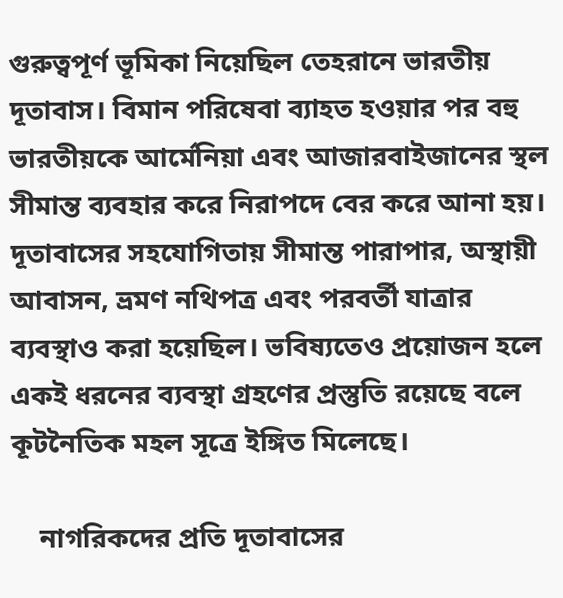গুরুত্বপূর্ণ ভূমিকা নিয়েছিল তেহরানে ভারতীয় দূতাবাস। বিমান পরিষেবা ব্যাহত হওয়ার পর বহু ভারতীয়কে আর্মেনিয়া এবং আজারবাইজানের স্থল সীমান্ত ব্যবহার করে নিরাপদে বের করে আনা হয়। দূতাবাসের সহযোগিতায় সীমান্ত পারাপার, অস্থায়ী আবাসন, ভ্রমণ নথিপত্র এবং পরবর্তী যাত্রার ব্যবস্থাও করা হয়েছিল। ভবিষ্যতেও প্রয়োজন হলে একই ধরনের ব্যবস্থা গ্রহণের প্রস্তুতি রয়েছে বলে কূটনৈতিক মহল সূত্রে ইঙ্গিত মিলেছে।

    নাগরিকদের প্রতি দূতাবাসের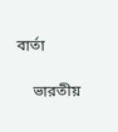বার্তা

    ভারতীয়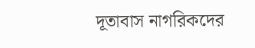দূতাবাস নাগরিকদের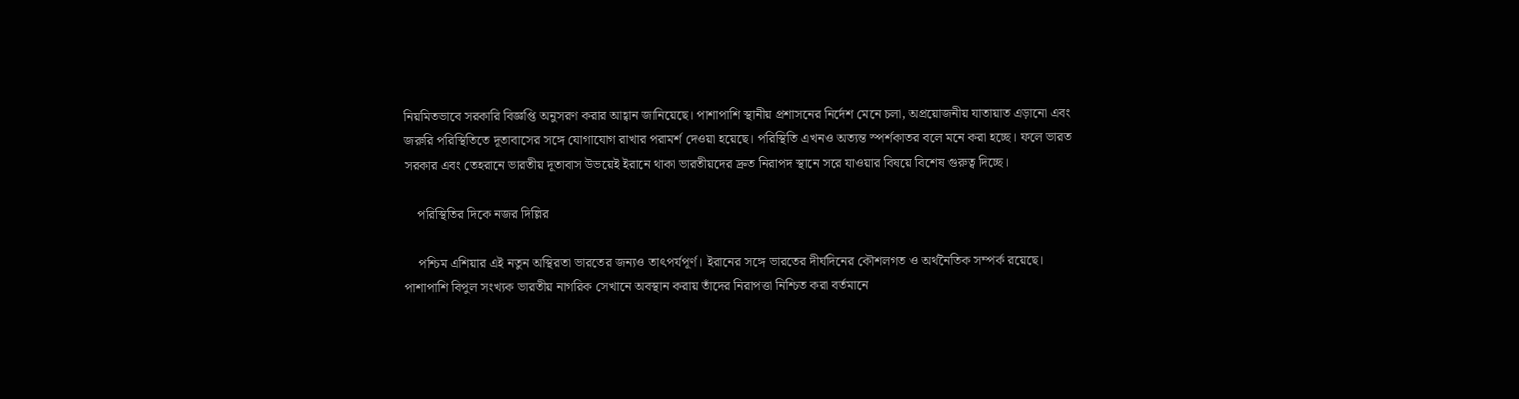নিয়মিতভাবে সরকারি বিজ্ঞপ্তি অনুসরণ করার আহ্বান জানিয়েছে। পাশাপাশি স্থানীয় প্রশাসনের নির্দেশ মেনে চলা, অপ্রয়োজনীয় যাতায়াত এড়ানো এবং জরুরি পরিস্থিতিতে দূতাবাসের সঙ্গে যোগাযোগ রাখার পরামর্শ দেওয়া হয়েছে। পরিস্থিতি এখনও অত্যন্ত স্পর্শকাতর বলে মনে করা হচ্ছে। ফলে ভারত সরকার এবং তেহরানে ভারতীয় দূতাবাস উভয়েই ইরানে থাকা ভারতীয়দের দ্রুত নিরাপদ স্থানে সরে যাওয়ার বিষয়ে বিশেষ গুরুত্ব দিচ্ছে।

    পরিস্থিতির দিকে নজর দিল্লির

    পশ্চিম এশিয়ার এই নতুন অস্থিরতা ভারতের জন্যও তাৎপর্যপূর্ণ। ইরানের সঙ্গে ভারতের দীর্ঘদিনের কৌশলগত ও অর্থনৈতিক সম্পর্ক রয়েছে। পাশাপাশি বিপুল সংখ্যক ভারতীয় নাগরিক সেখানে অবস্থান করায় তাঁদের নিরাপত্তা নিশ্চিত করা বর্তমানে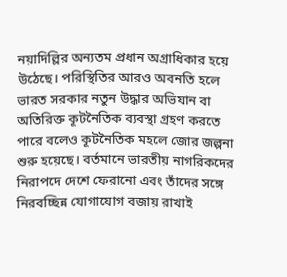নয়াদিল্লির অন্যতম প্রধান অগ্রাধিকার হয়ে উঠেছে। পরিস্থিতির আরও অবনতি হলে ভারত সরকার নতুন উদ্ধার অভিযান বা অতিরিক্ত কূটনৈতিক ব্যবস্থা গ্রহণ করতে পারে বলেও কূটনৈতিক মহলে জোর জল্পনা শুরু হয়েছে। বর্তমানে ভারতীয় নাগরিকদের নিরাপদে দেশে ফেরানো এবং তাঁদের সঙ্গে নিরবচ্ছিন্ন যোগাযোগ বজায় রাখাই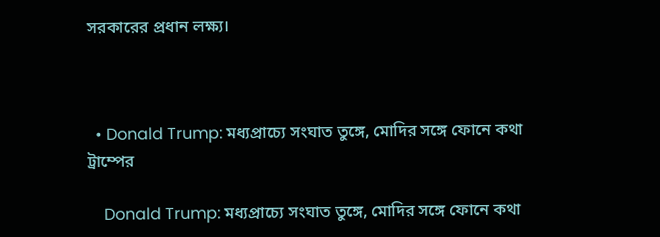সরকারের প্রধান লক্ষ্য।



  • Donald Trump: মধ্যপ্রাচ্যে সংঘাত তুঙ্গে, মোদির সঙ্গে ফোনে কথা ট্রাম্পের

    Donald Trump: মধ্যপ্রাচ্যে সংঘাত তুঙ্গে, মোদির সঙ্গে ফোনে কথা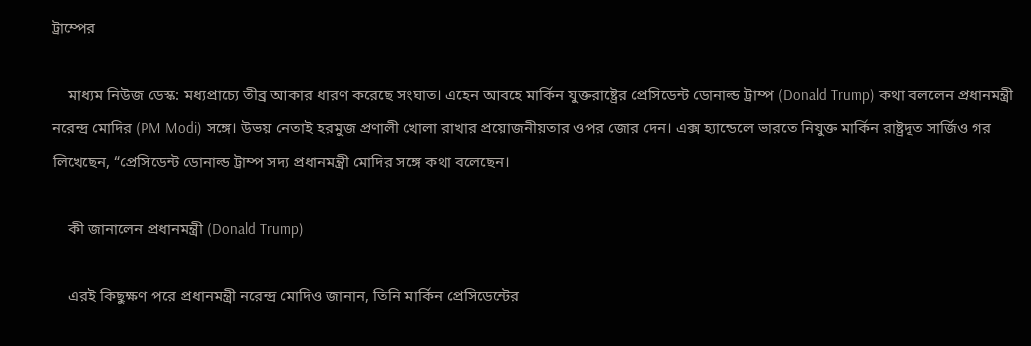ট্রাম্পের

    মাধ্যম নিউজ ডেস্ক: মধ্যপ্রাচ্যে তীব্র আকার ধারণ করেছে সংঘাত। এহেন আবহে মার্কিন যুক্তরাষ্ট্রের প্রেসিডেন্ট ডোনাল্ড ট্রাম্প (Donald Trump) কথা বললেন প্রধানমন্ত্রী নরেন্দ্র মোদির (PM Modi) সঙ্গে। উভয় নেতাই হরমুজ প্রণালী খোলা রাখার প্রয়োজনীয়তার ওপর জোর দেন। এক্স হ্যান্ডেলে ভারতে নিযুক্ত মার্কিন রাষ্ট্রদূত সার্জিও গর লিখেছেন, “প্রেসিডেন্ট ডোনাল্ড ট্রাম্প সদ্য প্রধানমন্ত্রী মোদির সঙ্গে কথা বলেছেন।

    কী জানালেন প্রধানমন্ত্রী (Donald Trump)

    এরই কিছুক্ষণ পরে প্রধানমন্ত্রী নরেন্দ্র মোদিও জানান, তিনি মার্কিন প্রেসিডেন্টের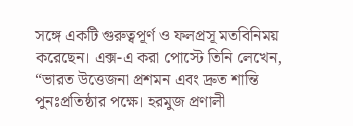সঙ্গে একটি গুরুত্বপূর্ণ ও ফলপ্রসূ মতবিনিময় করেছেন। এক্স-এ করা পোস্টে তিনি লেখেন, “ভারত উত্তেজনা প্রশমন এবং দ্রুত শান্তি পুনঃপ্রতিষ্ঠার পক্ষে। হরমুজ প্রণালী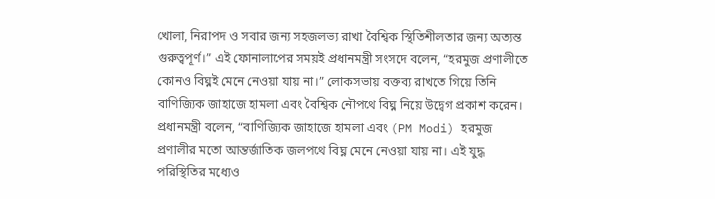খোলা, নিরাপদ ও সবার জন্য সহজলভ্য রাখা বৈশ্বিক স্থিতিশীলতার জন্য অত্যন্ত গুরুত্বপূর্ণ।” এই ফোনালাপের সময়ই প্রধানমন্ত্রী সংসদে বলেন, “হরমুজ প্রণালীতে কোনও বিঘ্নই মেনে নেওয়া যায় না।” লোকসভায় বক্তব্য রাখতে গিয়ে তিনি বাণিজ্যিক জাহাজে হামলা এবং বৈশ্বিক নৌপথে বিঘ্ন নিয়ে উদ্বেগ প্রকাশ করেন। প্রধানমন্ত্রী বলেন, “বাণিজ্যিক জাহাজে হামলা এবং (PM Modi) হরমুজ প্রণালীর মতো আন্তর্জাতিক জলপথে বিঘ্ন মেনে নেওয়া যায় না। এই যুদ্ধ পরিস্থিতির মধ্যেও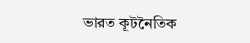ভারত কূটনৈতিক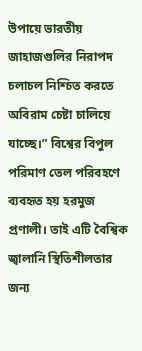উপায়ে ভারতীয় জাহাজগুলির নিরাপদ চলাচল নিশ্চিত করতে অবিরাম চেষ্টা চালিয়ে যাচ্ছে।” বিশ্বের বিপুল পরিমাণ তেল পরিবহণে ব্যবহৃত হয় হরমুজ প্রণালী। তাই এটি বৈশ্বিক জ্বালানি স্থিতিশীলতার জন্য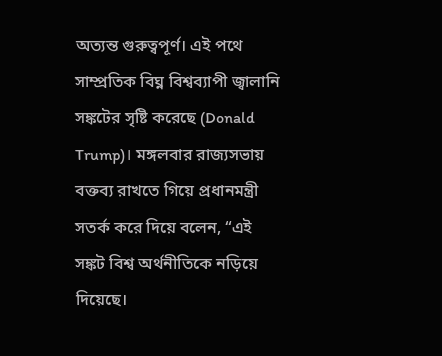অত্যন্ত গুরুত্বপূর্ণ। এই পথে সাম্প্রতিক বিঘ্ন বিশ্বব্যাপী জ্বালানি সঙ্কটের সৃষ্টি করেছে (Donald Trump)। মঙ্গলবার রাজ্যসভায় বক্তব্য রাখতে গিয়ে প্রধানমন্ত্রী সতর্ক করে দিয়ে বলেন, “এই সঙ্কট বিশ্ব অর্থনীতিকে নড়িয়ে দিয়েছে।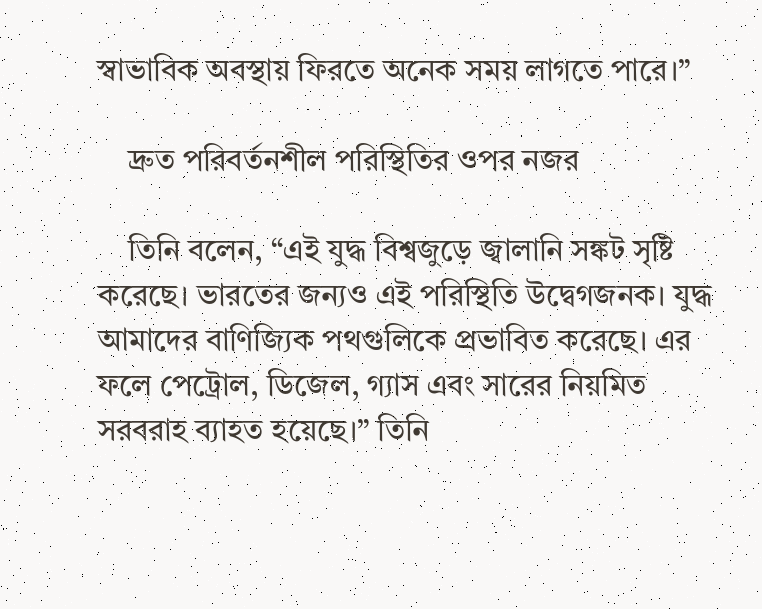স্বাভাবিক অবস্থায় ফিরতে অনেক সময় লাগতে পারে।”

    দ্রুত পরিবর্তনশীল পরিস্থিতির ওপর নজর

    তিনি বলেন, “এই যুদ্ধ বিশ্বজুড়ে জ্বালানি সঙ্কট সৃষ্টি করেছে। ভারতের জন্যও এই পরিস্থিতি উদ্বেগজনক। যুদ্ধ আমাদের বাণিজ্যিক পথগুলিকে প্রভাবিত করেছে। এর ফলে পেট্রোল, ডিজেল, গ্যাস এবং সারের নিয়মিত সরবরাহ ব্যাহত হয়েছে।” তিনি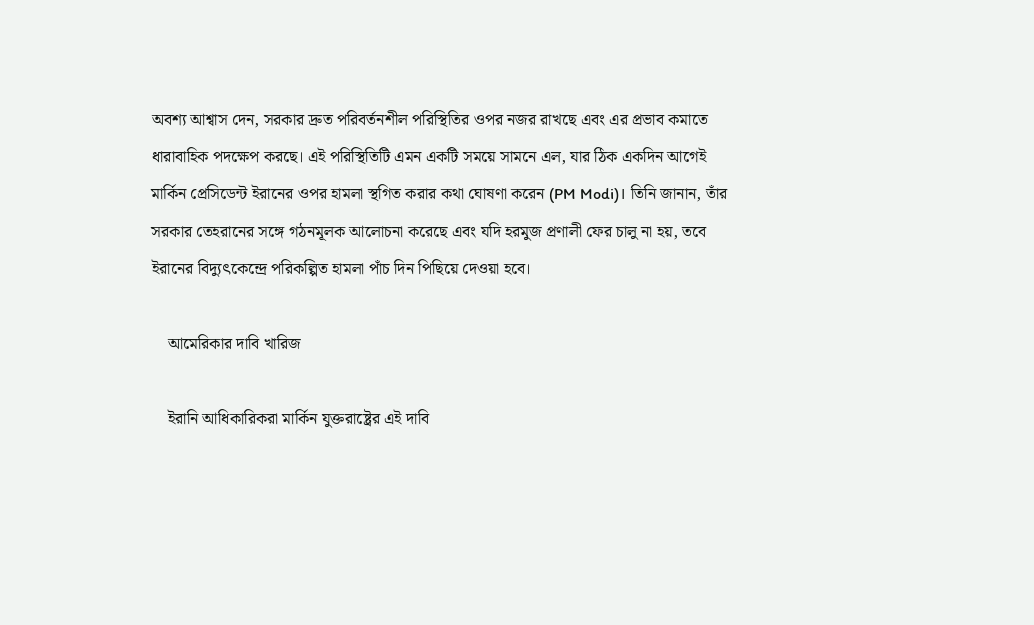অবশ্য আশ্বাস দেন, সরকার দ্রুত পরিবর্তনশীল পরিস্থিতির ওপর নজর রাখছে এবং এর প্রভাব কমাতে ধারাবাহিক পদক্ষেপ করছে। এই পরিস্থিতিটি এমন একটি সময়ে সামনে এল, যার ঠিক একদিন আগেই মার্কিন প্রেসিডেন্ট ইরানের ওপর হামলা স্থগিত করার কথা ঘোষণা করেন (PM Modi)। তিনি জানান, তাঁর সরকার তেহরানের সঙ্গে গঠনমূলক আলোচনা করেছে এবং যদি হরমুজ প্রণালী ফের চালু না হয়, তবে ইরানের বিদ্যুৎকেন্দ্রে পরিকল্পিত হামলা পাঁচ দিন পিছিয়ে দেওয়া হবে।

    আমেরিকার দাবি খারিজ

    ইরানি আধিকারিকরা মার্কিন যুক্তরাষ্ট্রের এই দাবি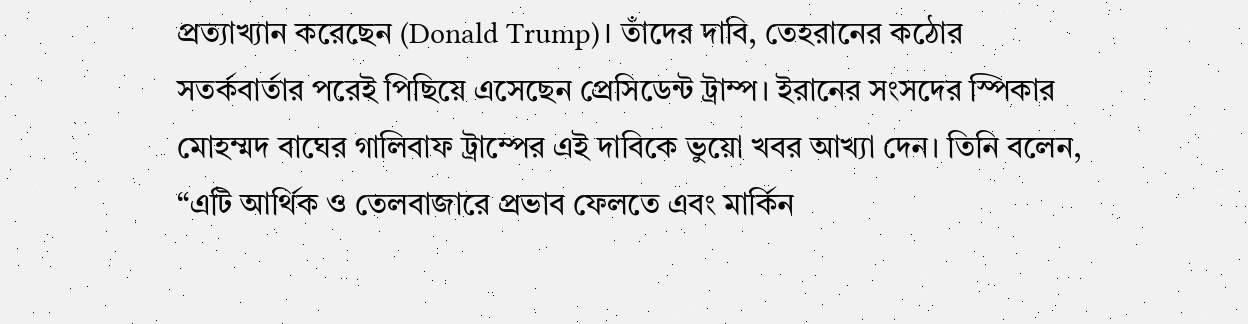প্রত্যাখ্যান করেছেন (Donald Trump)। তাঁদের দাবি, তেহরানের কঠোর সতর্কবার্তার পরেই পিছিয়ে এসেছেন প্রেসিডেন্ট ট্রাম্প। ইরানের সংসদের স্পিকার মোহম্মদ বাঘের গালিবাফ ট্রাম্পের এই দাবিকে ভুয়ো খবর আখ্যা দেন। তিনি বলেন, “এটি আর্থিক ও তেলবাজারে প্রভাব ফেলতে এবং মার্কিন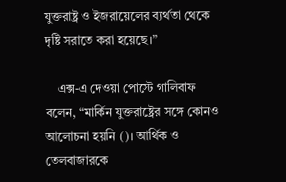যুক্তরাষ্ট্র ও ইজরায়েলের ব্যর্থতা থেকে দৃষ্টি সরাতে করা হয়েছে।”

    এক্স-এ দেওয়া পোস্টে গালিবাফ বলেন, “মার্কিন যুক্তরাষ্ট্রের সঙ্গে কোনও আলোচনা হয়নি ()। আর্থিক ও তেলবাজারকে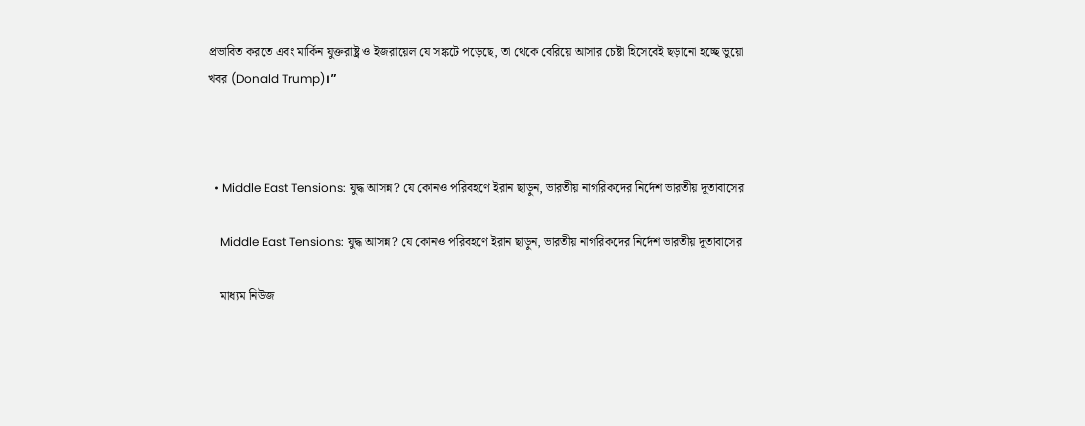প্রভাবিত করতে এবং মার্কিন যুক্তরাষ্ট্র ও ইজরায়েল যে সঙ্কটে পড়েছে, তা থেকে বেরিয়ে আসার চেষ্টা হিসেবেই ছড়ানো হচ্ছে ভুয়ো খবর (Donald Trump)।”



  • Middle East Tensions: যুদ্ধ আসন্ন? যে কোনও পরিবহণে ইরান ছাড়ুন, ভারতীয় নাগরিকদের নির্দেশ ভারতীয় দূতাবাসের

    Middle East Tensions: যুদ্ধ আসন্ন? যে কোনও পরিবহণে ইরান ছাড়ুন, ভারতীয় নাগরিকদের নির্দেশ ভারতীয় দূতাবাসের

    মাধ্যম নিউজ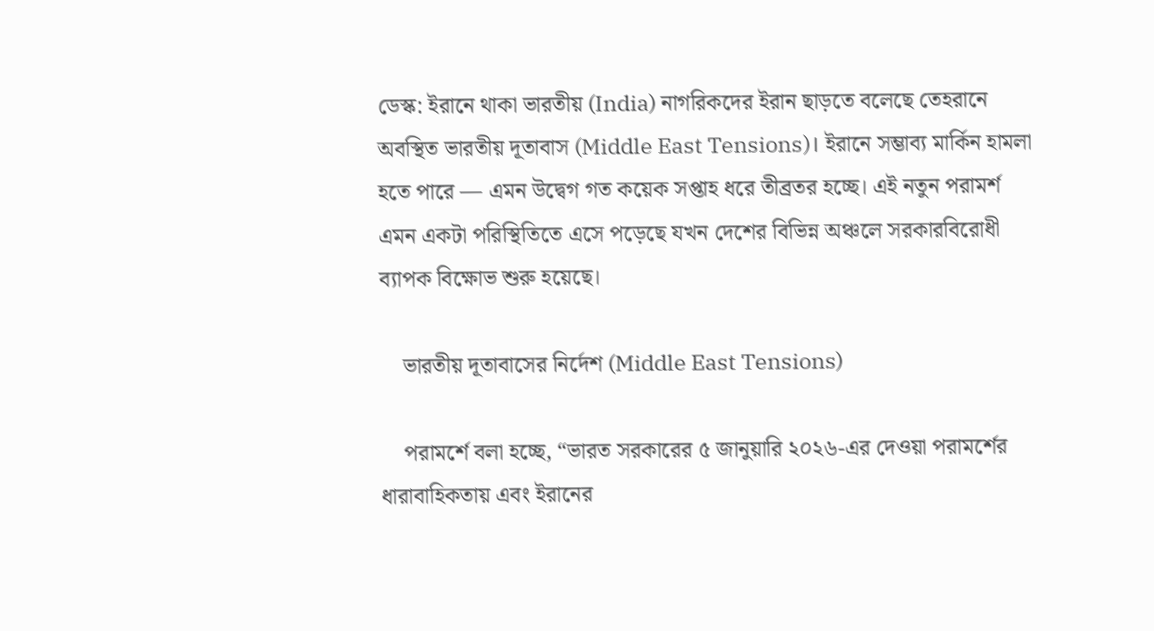ডেস্ক: ইরানে থাকা ভারতীয় (India) নাগরিকদের ইরান ছাড়তে বলেছে তেহরানে অবস্থিত ভারতীয় দূতাবাস (Middle East Tensions)। ইরানে সম্ভাব্য মার্কিন হামলা হতে পারে — এমন উদ্বেগ গত কয়েক সপ্তাহ ধরে তীব্রতর হচ্ছে। এই নতুন পরামর্শ এমন একটা পরিস্থিতিতে এসে পড়েছে যখন দেশের বিভিন্ন অঞ্চলে সরকারবিরোধী ব্যাপক বিক্ষোভ শুরু হয়েছে।

    ভারতীয় দূতাবাসের নির্দেশ (Middle East Tensions)

    পরামর্শে বলা হচ্ছে, “ভারত সরকারের ৫ জানুয়ারি ২০২৬-এর দেওয়া পরামর্শের ধারাবাহিকতায় এবং ইরানের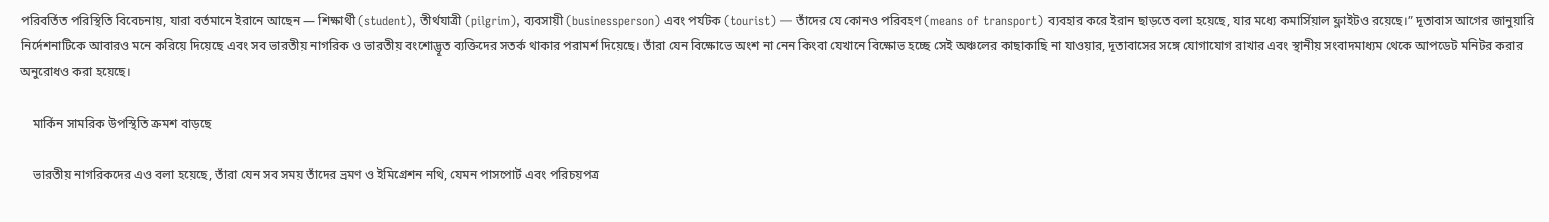পরিবর্তিত পরিস্থিতি বিবেচনায়, যারা বর্তমানে ইরানে আছেন — শিক্ষার্থী (student), তীর্থযাত্রী (pilgrim), ব্যবসায়ী (businessperson) এবং পর্যটক (tourist) — তাঁদের যে কোনও পরিবহণ (means of transport) ব্যবহার করে ইরান ছাড়তে বলা হয়েছে, যার মধ্যে কমার্সিয়াল ফ্লাইটও রয়েছে।” দূতাবাস আগের জানুয়ারি নির্দেশনাটিকে আবারও মনে করিয়ে দিয়েছে এবং সব ভারতীয় নাগরিক ও ভারতীয় বংশোদ্ভূত ব্যক্তিদের সতর্ক থাকার পরামর্শ দিয়েছে। তাঁরা যেন বিক্ষোভে অংশ না নেন কিংবা যেখানে বিক্ষোভ হচ্ছে সেই অঞ্চলের কাছাকাছি না যাওয়ার, দূতাবাসের সঙ্গে যোগাযোগ রাখার এবং স্থানীয় সংবাদমাধ্যম থেকে আপডেট মনিটর করার অনুরোধও করা হয়েছে।

    মার্কিন সামরিক উপস্থিতি ক্রমশ বাড়ছে

    ভারতীয় নাগরিকদের এও বলা হয়েছে, তাঁরা যেন সব সময় তাঁদের ভ্রমণ ও ইমিগ্রেশন নথি, যেমন পাসপোর্ট এবং পরিচয়পত্র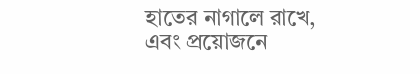হাতের নাগালে রাখে, এবং প্রয়োজনে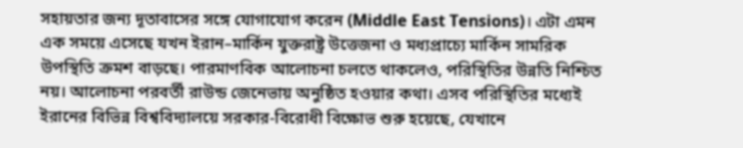সহায়তার জন্য দূতাবাসের সঙ্গে যোগাযোগ করেন (Middle East Tensions)। এটা এমন এক সময়ে এসেছে যখন ইরান–মার্কিন যুক্তরাষ্ট্র উত্তেজনা ও মধ্যপ্রাচ্যে মার্কিন সামরিক উপস্থিতি ক্রমশ বাড়ছে। পারমাণবিক আলোচনা চলতে থাকলেও, পরিস্থিতির উন্নতি নিশ্চিত নয়। আলোচনা পরবর্তী রাউন্ড জেনেভায় অনুষ্ঠিত হওয়ার কথা। এসব পরিস্থিতির মধ্যেই ইরানের বিভিন্ন বিশ্ববিদ্যালয়ে সরকার-বিরোধী বিক্ষোভ শুরু হয়েছে, যেখানে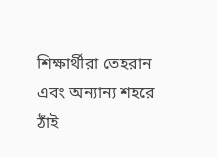শিক্ষার্থীরা তেহরান এবং অন্যান্য শহরে ঠাঁই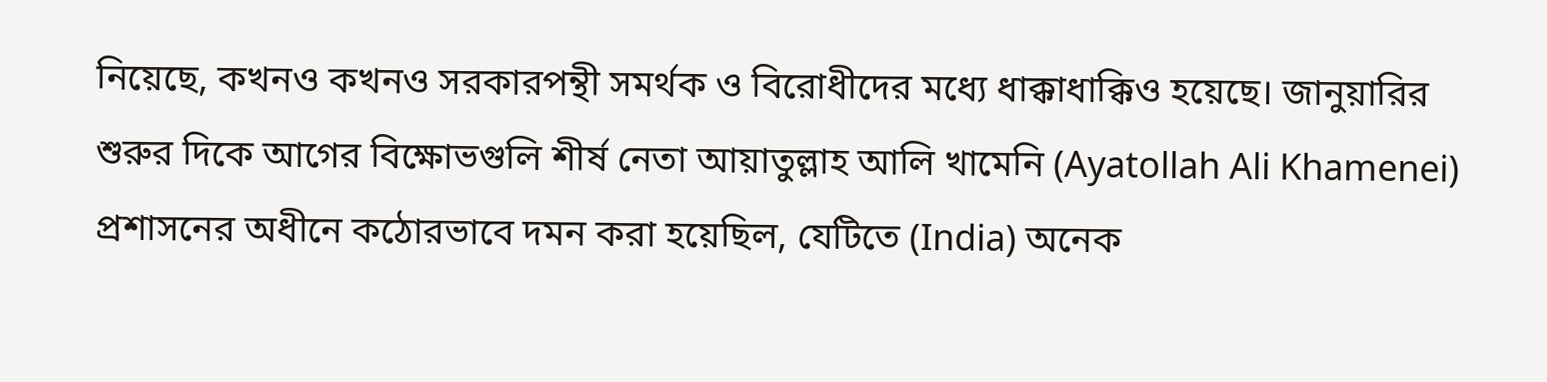নিয়েছে, কখনও কখনও সরকারপন্থী সমর্থক ও বিরোধীদের মধ্যে ধাক্কাধাক্কিও হয়েছে। জানুয়ারির শুরুর দিকে আগের বিক্ষোভগুলি শীর্ষ নেতা আয়াতুল্লাহ আলি খামেনি (Ayatollah Ali Khamenei) প্রশাসনের অধীনে কঠোরভাবে দমন করা হয়েছিল, যেটিতে (India) অনেক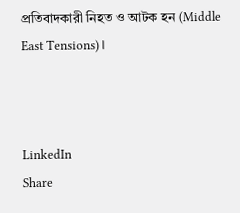প্রতিবাদকারী নিহত ও আটক হন (Middle East Tensions)।



LinkedIn
Share